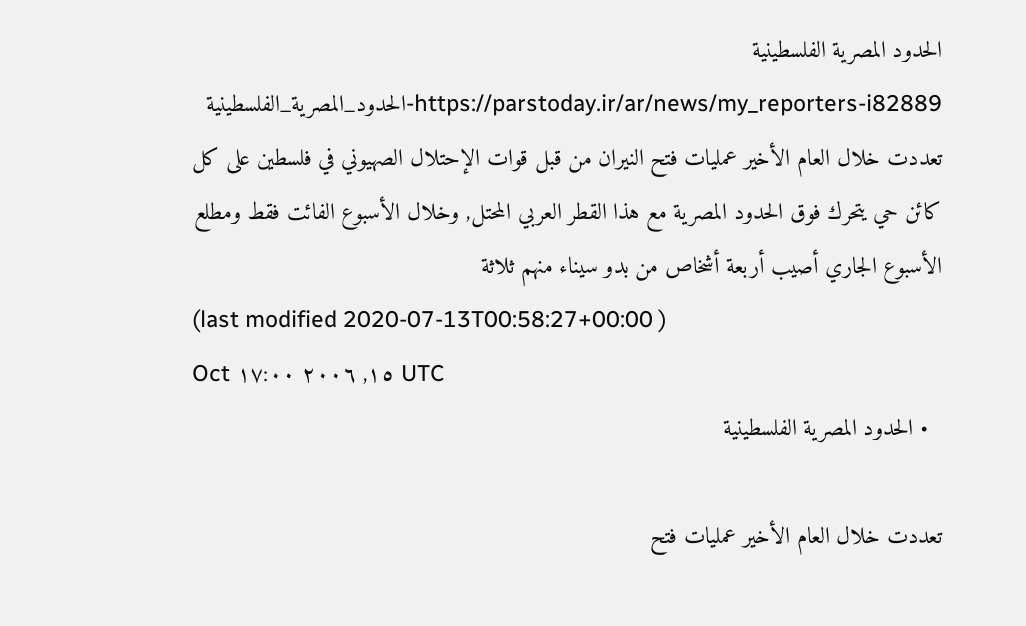الحدود المصرية الفلسطينية
https://parstoday.ir/ar/news/my_reporters-i82889-الحدود_المصرية_الفلسطينية
تعددت خلال العام الأخير عمليات فتح النيران من قبل قوات الإحتلال الصهيوني في فلسطين على كل كائن حي يتحرك فوق الحدود المصرية مع هذا القطر العربي المحتل, وخلال الأسبوع الفائت فقط ومطلع الأسبوع الجاري أصيب أربعة أشخاص من بدو سيناء منهم ثلاثة
(last modified 2020-07-13T00:58:27+00:00 )
Oct ١٥, ٢٠٠٦ ١٧:٠٠ UTC
  • الحدود المصرية الفلسطينية

تعددت خلال العام الأخير عمليات فتح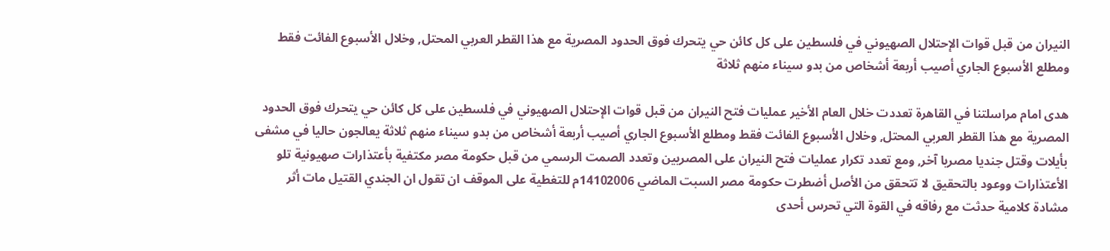النيران من قبل قوات الإحتلال الصهيوني في فلسطين على كل كائن حي يتحرك فوق الحدود المصرية مع هذا القطر العربي المحتل, وخلال الأسبوع الفائت فقط ومطلع الأسبوع الجاري أصيب أربعة أشخاص من بدو سيناء منهم ثلاثة

هدى امام مراسلتنا في القاهرة تعددت خلال العام الأخير عمليات فتح النيران من قبل قوات الإحتلال الصهيوني في فلسطين على كل كائن حي يتحرك فوق الحدود المصرية مع هذا القطر العربي المحتل, وخلال الأسبوع الفائت فقط ومطلع الأسبوع الجاري أصيب أربعة أشخاص من بدو سيناء منهم ثلاثة يعالجون حاليا في مشفى بأيلات وقتل جنديا مصريا آخر, ومع تعدد تكرار عمليات فتح النيران على المصريين وتعدد الصمت الرسمي من قبل حكومة مصر مكتفية بأعتذارات صهيونية تلو الأعتذارات ووعود بالتحقيق لا تتحقق من الأصل أضطرت حكومة مصر السبت الماضي 14102006م للتغطية على الموقف ان تقول ان الجندي القتيل مات أثر مشادة كلامية حدثت مع رفاقه في القوة التي تحرس أحدى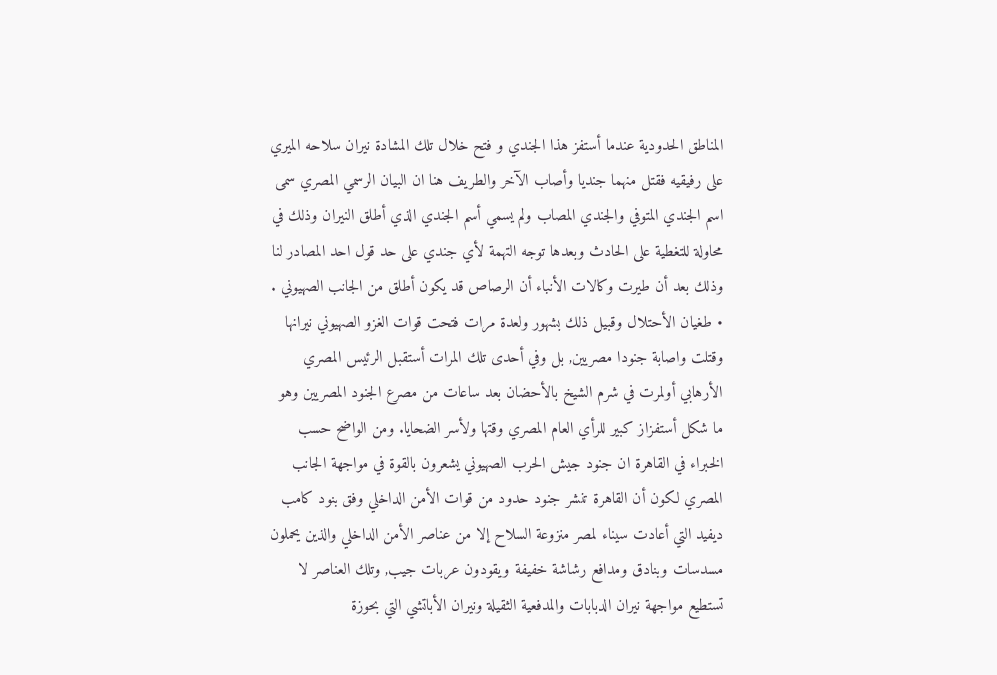المناطق الحدودية عندما أستفز هذا الجندي و فتح خلال تلك المشادة نيران سلاحه الميري على رفيقيه فقتل منهما جنديا وأصاب الآخر والطريف هنا ان البيان الرسمي المصري سمى اسم الجندي المتوفي والجندي المصاب ولم يسمي أسم الجندي الذي أطلق النيران وذلك في محاولة للتغطية على الحادث وبعدها توجه التهمة لأي جندي على حد قول احد المصادر لنا وذلك بعد أن طيرت وكالات الأنباء أن الرصاص قد يكون أطلق من الجانب الصهيوني . • طغيان الأحتلال وقبيل ذلك بشهور ولعدة مرات فتحت قوات الغزو الصهيوني نيرانها وقتلت واصابة جنودا مصريين, بل وفي أحدى تلك المرات أستقبل الرئيس المصري الأرهابي أولمرت في شرم الشيخ بالأحضان بعد ساعات من مصرع الجنود المصريين وهو ما شكل أستفزاز كبير للرأي العام المصري وقتها ولأسر الضحايا. ومن الواضح حسب الخبراء في القاهرة ان جنود جيش الحرب الصهيوني يشعرون بالقوة في مواجهة الجانب المصري لكون أن القاهرة تنشر جنود حدود من قوات الأمن الداخلي وفق بنود كامب ديفيد التي أعادت سيناء لمصر منزوعة السلاح إلا من عناصر الأمن الداخلي والذين يحملون مسدسات وبنادق ومدافع رشاشة خفيفة ويقودون عربات جيب, وتلك العناصر لا تستطيع مواجهة نيران الدبابات والمدفعية الثقيلة ونيران الأباتشي التي بحوزة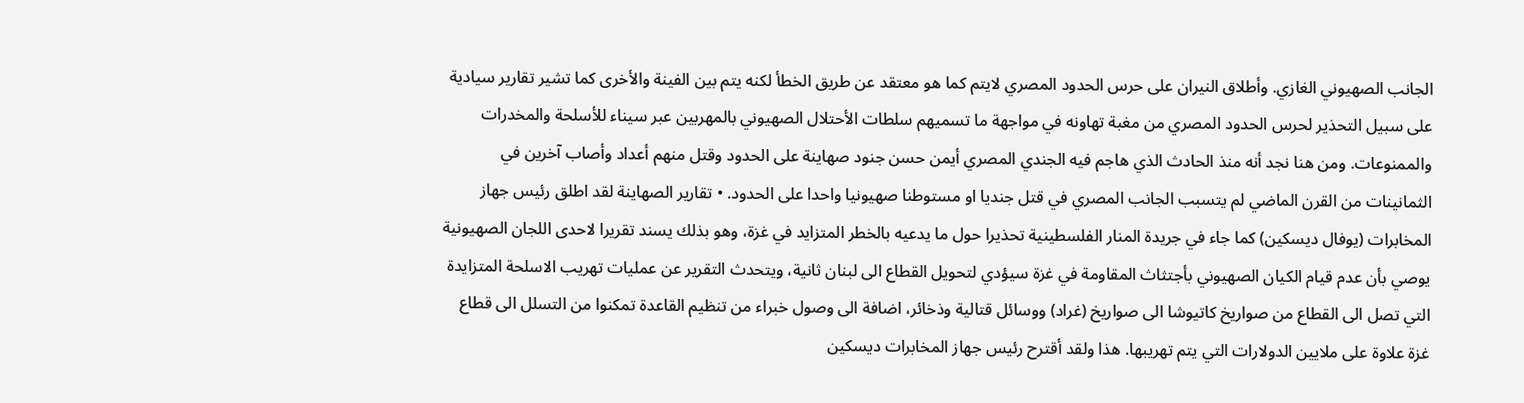الجانب الصهيوني الغازي. وأطلاق النيران على حرس الحدود المصري لايتم كما هو معتقد عن طريق الخطأ لكنه يتم بين الفينة والأخرى كما تشير تقارير سيادية على سبيل التحذير لحرس الحدود المصري من مغبة تهاونه في مواجهة ما تسميهم سلطات الأحتلال الصهيوني بالمهربين عبر سيناء للأسلحة والمخدرات والممنوعات. ومن هنا نجد أنه منذ الحادث الذي هاجم فيه الجندي المصري أيمن حسن جنود صهاينة على الحدود وقتل منهم أعداد وأصاب آخرين في الثمانينات من القرن الماضي لم يتسبب الجانب المصري في قتل جنديا او مستوطنا صهيونيا واحدا على الحدود. • تقارير الصهاينة لقد اطلق رئيس جهاز المخابرات (يوفال ديسكين) كما جاء في جريدة المنار الفلسطينية تحذيرا حول ما يدعيه بالخطر المتزايد في غزة، وهو بذلك يسند تقريرا لاحدى اللجان الصهيونية يوصي بأن عدم قيام الكيان الصهيوني بأجتثاث المقاومة في غزة سيؤدي لتحويل القطاع الى لبنان ثانية، ويتحدث التقرير عن عمليات تهريب الاسلحة المتزايدة التي تصل الى القطاع من صواريخ كاتيوشا الى صواريخ (غراد) ووسائل قتالية وذخائر، اضافة الى وصول خبراء من تنظيم القاعدة تمكنوا من التسلل الى قطاع غزة علاوة على ملايين الدولارات التي يتم تهريبها. هذا ولقد أقترح رئيس جهاز المخابرات ديسكين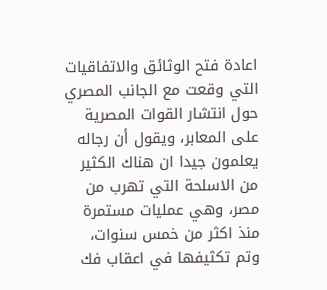اعادة فتح الوثائق والاتفاقيات التي وقعت مع الجانب المصري حول انتشار القوات المصرية على المعابر، ويقول أن رجاله يعلمون جيدا ان هناك الكثير من الاسلحة التي تهرب من مصر، وهي عمليات مستمرة منذ اكثر من خمس سنوات، وتم تكثيفها في اعقاب فك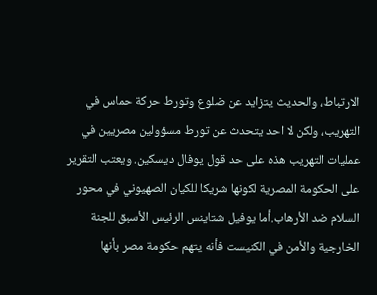الارتباط، والحديث يتزايد عن ضلوع وتورط حركة حماس في التهريب، ولكن لا احد يتحدث عن تورط مسؤولين مصريين في عمليات التهريب هذه على حد قول يوفال ديسكين. ويعتب التقرير على الحكومة المصرية لكونها شريكا للكيان الصهيوني في محور السلام ضد الأرهاب.أما يوفيل شتاينس الرئيس الأسبق للجنة الخارجية والأمن في الكنيست فأنه يتهم حكومة مصر بأنها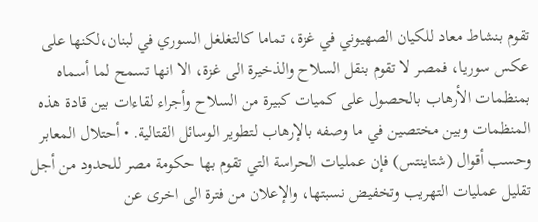تقوم بنشاط معاد للكيان الصهيوني في غزة، تماما كالتغلغل السوري في لبنان،لكنها على عكس سوريا، فمصر لا تقوم بنقل السلاح والذخيرة الى غزة، الا انها تسمح لما أسماه بمنظمات الأرهاب بالحصول على كميات كبيرة من السلاح وأجراء لقاءات بين قادة هذه المنظمات وبين مختصين في ما وصفه بالإرهاب لتطوير الوسائل القتالية. • أحتلال المعابر وحسب أقوال (شتاينتس) فإن عمليات الحراسة التي تقوم بها حكومة مصر للحدود من أجل تقليل عمليات التهريب وتخفيض نسبتها، والإعلان من فترة الى اخرى عن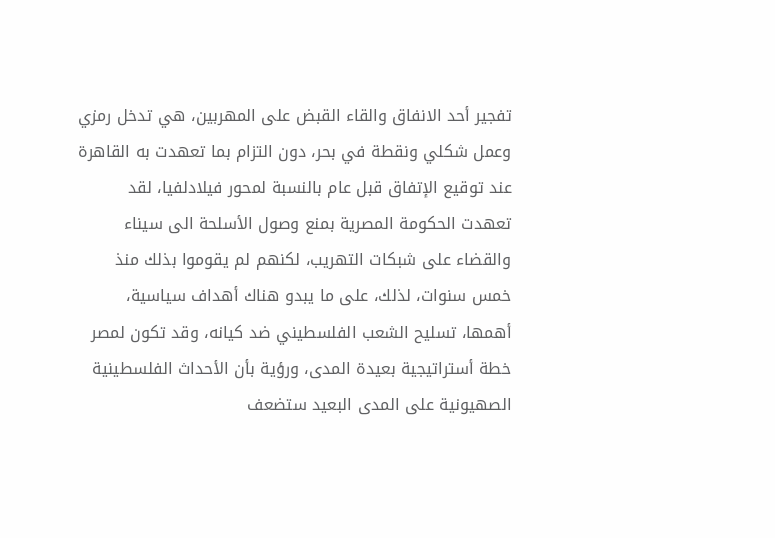تفجير أحد الانفاق والقاء القبض على المهربين، هي تدخل رمزي وعمل شكلي ونقطة في بحر، دون التزام بما تعهدت به القاهرة عند توقيع الإتفاق قبل عام بالنسبة لمحور فيلادلفيا، لقد تعهدت الحكومة المصرية بمنع وصول الأسلحة الى سيناء والقضاء على شبكات التهريب، لكنهم لم يقوموا بذلك منذ خمس سنوات، لذلك، على ما يبدو هناك أهداف سياسية، أهمها، تسليح الشعب الفلسطيني ضد كيانه، وقد تكون لمصر خطة أستراتيجية بعيدة المدى، ورؤية بأن الأحداث الفلسطينية الصهيونية على المدى البعيد ستضعف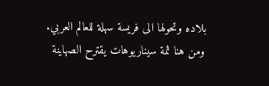بلاده وتحولها الى فريسة سهلة للعالم العربي. ومن هنا ثمة سيناريوهات يقترح الصهاينة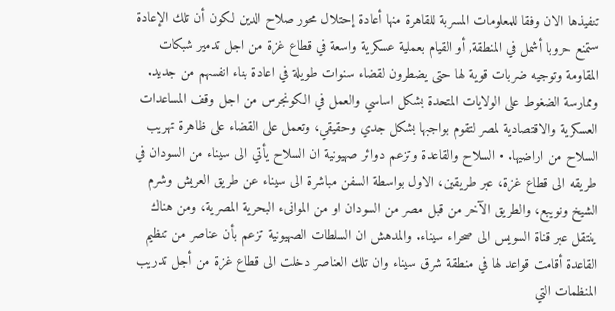تنفيذها الان وفقا للمعلومات المسربة للقاهرة منها أعادة إحتلال محور صلاح الدين لكون أن تلك الإعادة ستمنع حروبا أشمل في المنطقة, أو القيام بعملية عسكرية واسعة في قطاع غزة من اجل تدمير شبكات المقاومة وتوجيه ضربات قوية لها حتى يضطرون لقضاء سنوات طويلة في اعادة بناء انفسهم من جديد. وممارسة الضغوط على الولايات المتحدة بشكل اساسي والعمل في الكونجرس من اجل وقف المساعدات العسكرية والاقتصادية لمصر لتقوم بواجبها بشكل جدي وحقيقي، وتعمل على القضاء على ظاهرة تهريب السلاح من اراضيها. • السلاح والقاعدة وتزعم دوائر صهيونية ان السلاح يأتي الى سيناء من السودان في طريقه الى قطاع غزة، عبر طريقين، الاول بواسطة السفن مباشرة الى سيناء عن طريق العريش وشرم الشيخ ونويبع، والطريق الآخر من قبل مصر من السودان او من الموانىء البحرية المصرية، ومن هناك ينتقل عبر قناة السويس الى صحراء سيناء. والمدهش ان السلطات الصهيونية تزعم بأن عناصر من تنظيم القاعدة أقامت قواعد لها في منطقة شرق سيناء وان تلك العناصر دخلت الى قطاع غزة من أجل تدريب المنظمات التي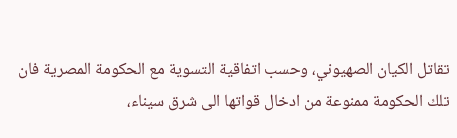تقاتل الكيان الصهيوني، وحسب اتفاقية التسوية مع الحكومة المصرية فان تلك الحكومة ممنوعة من ادخال قواتها الى شرق سيناء،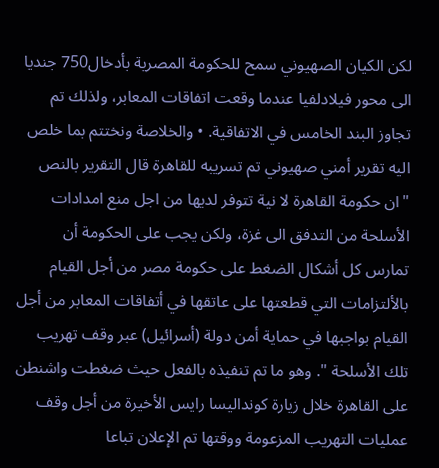لكن الكيان الصهيوني سمح للحكومة المصرية بأدخال750 جنديا الى محور فيلادلفيا عندما وقعت اتفاقات المعابر، ولذلك تم تجاوز البند الخامس في الاتفاقية. • والخلاصة ونختتم بما خلص اليه تقرير أمني صهيوني تم تسريبه للقاهرة قال التقرير بالنص "ان حكومة القاهرة لا نية تتوفر لديها من اجل منع امدادات الأسلحة من التدفق الى غزة، ولكن يجب على الحكومة أن تمارس كل أشكال الضغط على حكومة مصر من أجل القيام بالألتزامات التي قطعتها على عاتقها في أتفاقات المعابر من أجل القيام بواجبها في حماية أمن دولة (أسرائيل) عبر وقف تهريب تلك الأسلحة ". وهو ما تم تنفيذه بالفعل حيث ضغطت واشنطن على القاهرة خلال زيارة كونداليسا رايس الأخيرة من أجل وقف عمليات التهريب المزعومة ووقتها تم الإعلان تباعا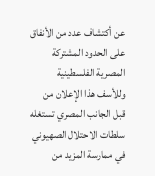عن أكتشاف عدد من الأنفاق على الحدود المشتركة المصرية الفلسطينية وللأسف هذا الإعلان من قبل الجانب المصري تستغله سلطات الاحتلال الصهيوني في ممارسة المزيد من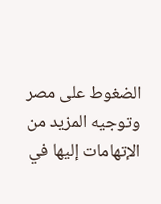الضغوط على مصر وتوجيه المزيد من الإتهامات إليها في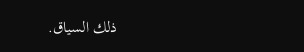ذلك السياق.